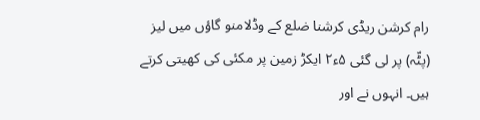رام کرشن ریڈی کرشنا ضلع کے وڈلامنو گاؤں میں لیز (پٹّہ) پر لی گئی ۵ء۲ ایکڑ زمین پر مکئی کی کھیتی کرتے ہیں۔ انہوں نے اور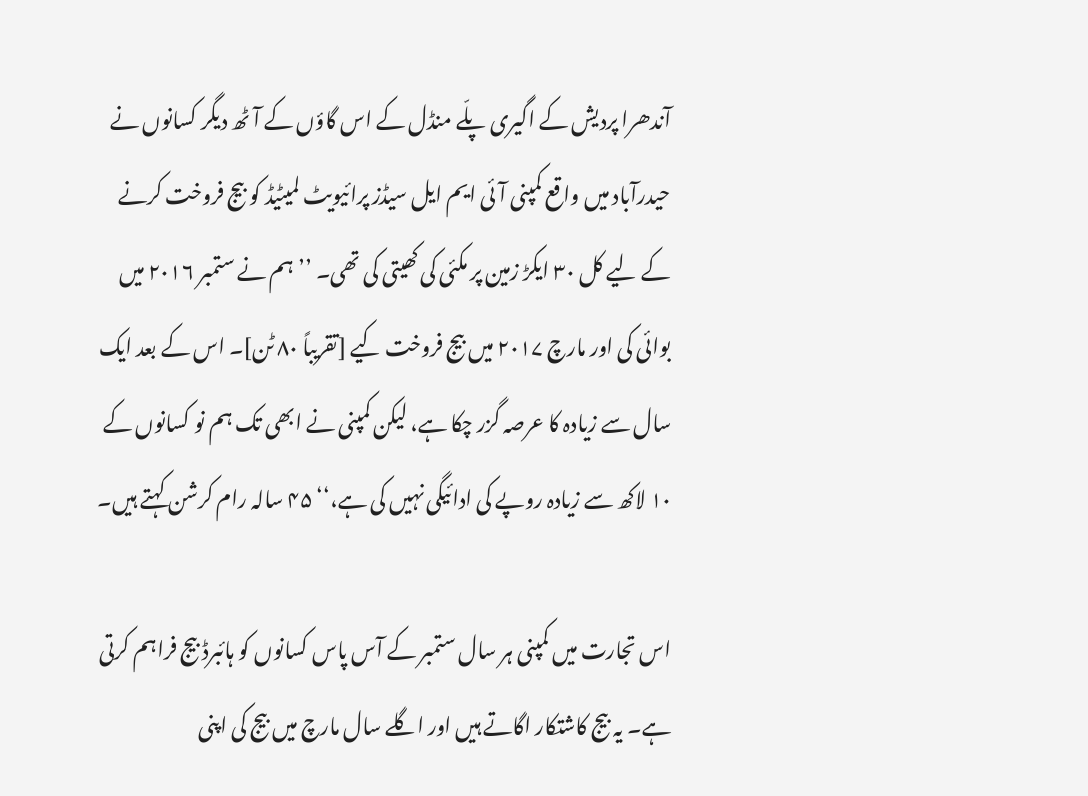آندھرا پردیش کے اگیری پلّے منڈل کے اس گاؤں کے آٹھ دیگر کسانوں نے حیدرآباد میں واقع کمپنی آئی ایم ایل سیڈز پرائیویٹ لمیٹیڈ کو بیج فروخت کرنے کے لیے کل ۳۰ ایکڑ زمین پر مکئی کی کھیتی کی تھی۔ ’’ہم نے ستمبر ۲۰۱۶ میں بوائی کی اور مارچ ۲۰۱۷ میں بیج فروخت کیے [تقریباً ۸۰ ٹن]۔ اس کے بعد ایک سال سے زیادہ کا عرصہ گزر چکا ہے، لیکن کمپنی نے ابھی تک ہم نو کسانوں کے ۱۰ لاکھ سے زیادہ روپے کی ادائیگی نہیں کی ہے،‘‘ ۴۵ سالہ رام کرشن کہتے ہیں۔

اس تجارت میں کمپنی ہر سال ستمبر کے آس پاس کسانوں کو ہائبرڈ بیج فراہم کرتی ہے۔ یہ بیج کاشتکار اگاتے ہیں اور اگلے سال مارچ میں بیج کی اپنی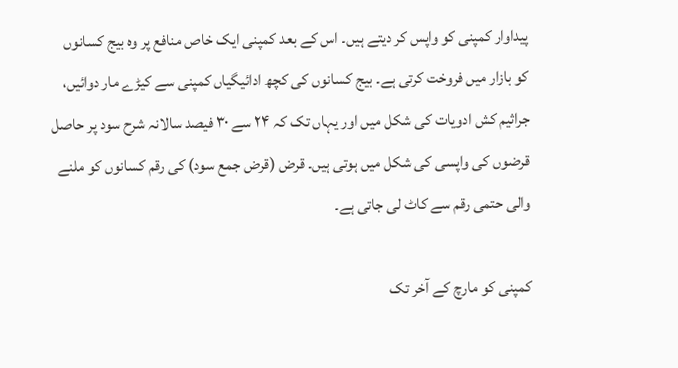پیداوار کمپنی کو واپس کر دیتے ہیں۔ اس کے بعد کمپنی ایک خاص منافع پر وہ بیج کسانوں کو بازار میں فروخت کرتی ہے۔ بیج کسانوں کی کچھ ادائیگیاں کمپنی سے کیڑے مار دوائیں، جراثیم کش ادویات کی شکل میں اور یہاں تک کہ ۲۴ سے ۳۰ فیصد سالانہ شرح سود پر حاصل قرضوں کی واپسی کی شکل میں ہوتی ہیں۔ قرض (قرض جمع سود) کی رقم کسانوں کو ملنے والی حتمی رقم سے کاٹ لی جاتی ہے۔

کمپنی کو مارچ کے آخر تک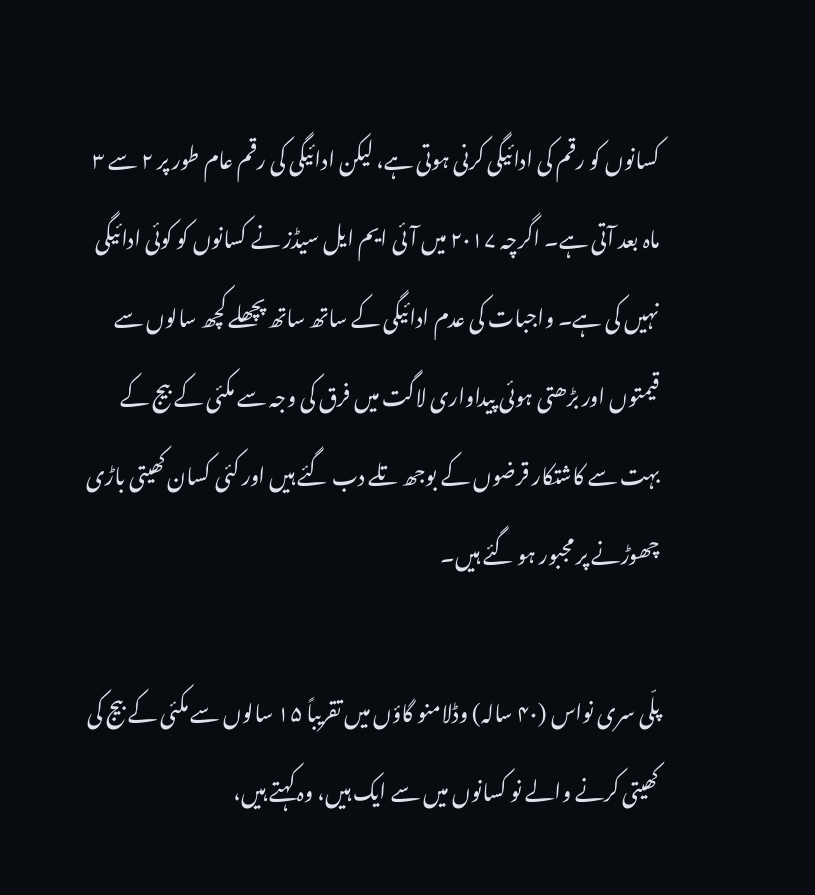کسانوں کو رقم کی ادائیگی کرنی ہوتی ہے، لیکن ادائیگی کی رقم عام طور پر ۲ سے ۳ ماہ بعد آتی ہے۔ اگرچہ ۲۰۱۷ میں آئی ایم ایل سیڈز نے کسانوں کو کوئی ادائیگی نہیں کی ہے۔ واجبات کی عدم ادائیگی کے ساتھ ساتھ پچھلے کچھ سالوں سے قیمتوں اور بڑھتی ہوئی پیداواری لاگت میں فرق کی وجہ سے مکئی کے بیج کے بہت سے کاشتکار قرضوں کے بوجھ تلے دب گئے ہیں اور کئی کسان کھیتی باڑی چھوڑنے پر مجبور ہو گئے ہیں۔

پلّی سری نواس (۴۰ سالہ) وڈلامنو گاؤں میں تقریباً ۱۵ سالوں سے مکئی کے بیج کی کھیتی کرنے والے نو کسانوں میں سے ایک ہیں، وہ کہتے ہیں،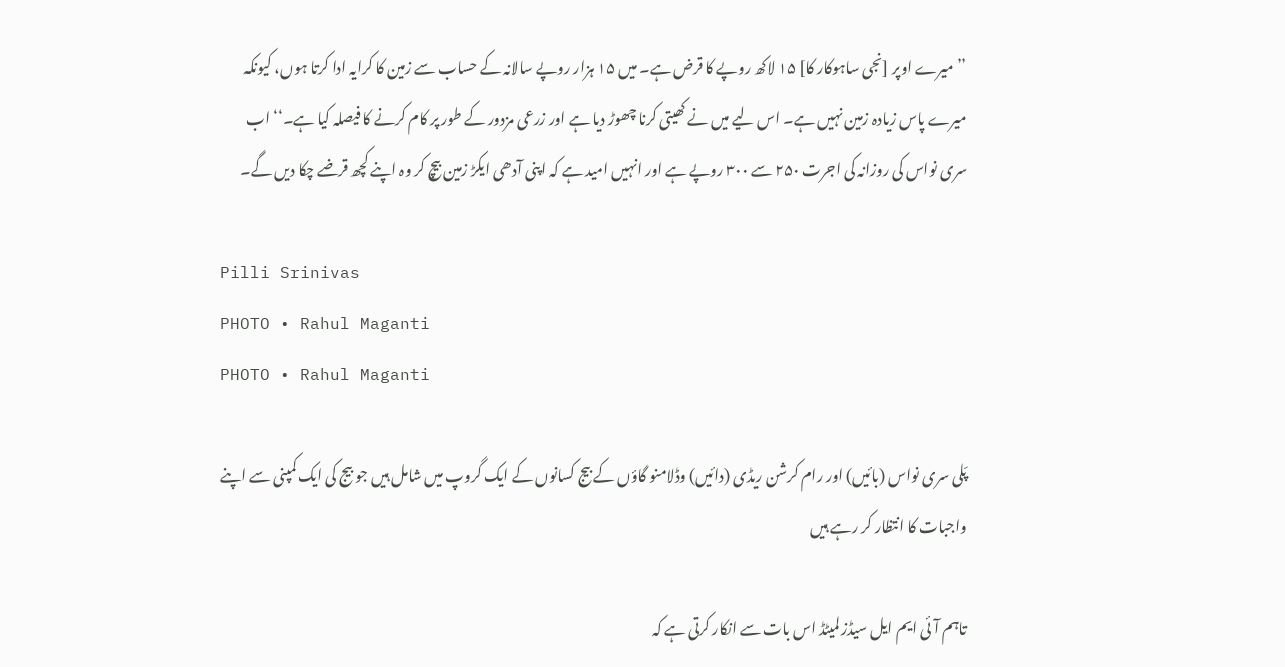’’میرے اوپر [نجی ساہوکار کا] ۱۵ لاکھ روپے کا قرض ہے۔ میں ۱۵ ہزار روپے سالانہ کے حساب سے زمین کا کرایہ ادا کرتا ہوں، کیونکہ میرے پاس زیادہ زمین نہیں ہے۔ اس لیے میں نے کھیتی کرنا چھوڑ دیا ہے اور زرعی مزدور کے طور پر کام کرنے کا فیصلہ کیا ہے۔‘‘ اب سری نواس کی روزانہ کی اجرت ۲۵۰ سے ۳۰۰ روپے ہے اور انہیں امید ہے کہ اپنی آدھی ایکڑ زمین بیچ کر وہ اپنے کچھ قرضے چکا دیں گے۔

Pilli Srinivas
PHOTO • Rahul Maganti
PHOTO • Rahul Maganti

پّلی سری نواس (بائیں) اور رام کرشن ریڈی (دائیں) وڈلامنو گاؤں کے بیج کسانوں کے ایک گروپ میں شامل ہیں جو بیج کی ایک کمپنی سے اپنے واجبات کا انتظار کر رہے ہیں

تاہم آئی ایم ایل سیڈز لمیٹڈ اس بات سے انکار کرتی ہے کہ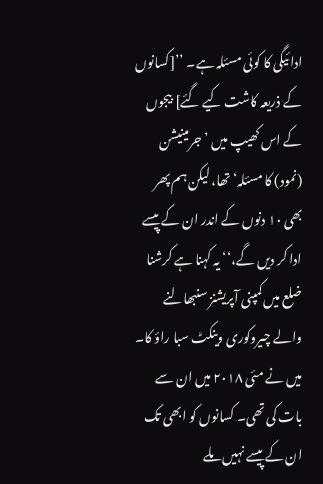ادائیگی کا کوئی مسئلہ ہے۔ ’’[کسانوں کے ذریعہ کاشت کیے گئے] بیجوں کے اس کھیپ میں ’جرمینیشن (نمود) کا مسئلہ‘ تھا، لیکن ہم پھر بھی ۱۰ دنوں کے اندر ان کے پیسے ادا کر دیں گے،‘‘ یہ کہنا ہے کرشنا ضلع میں کمپنی آپریشنز سنبھالنے والے چیروکوری وینکٹ سبا راؤ کا۔ میں نے مئی ۲۰۱۸ میں ان سے بات کی تھی۔ کسانوں کو ابھی تک ان کے پیسے نہیں ملے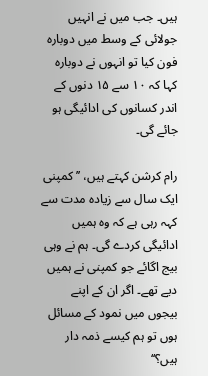ہیں۔ جب میں نے انہیں جولائی کے وسط میں دوبارہ فون کیا تو انہوں نے دوبارہ کہا کہ ۱۰ سے ۱۵ دنوں کے اندر کسانوں کی ادائیگی ہو جائے گی۔

رام کرشن کہتے ہیں، ’’کمپنی ایک سال سے زیادہ مدت سے کہہ رہی ہے کہ وہ ہمیں ادائیگی کردے گی۔ ہم نے وہی بیج اگائے جو کمپنی نے ہمیں دیے تھے۔ اگر ان کے اپنے بیجوں میں نمود کے مسائل ہوں تو ہم کیسے ذمہ دار ہیں؟‘‘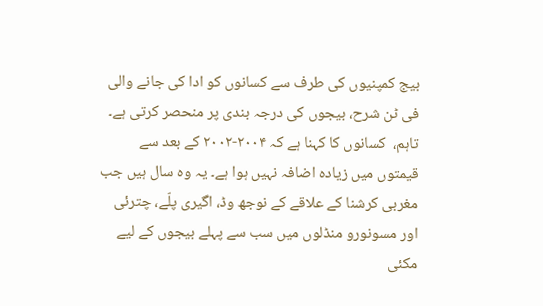بیج کمپنیوں کی طرف سے کسانوں کو ادا کی جانے والی فی ٹن شرح، بیجوں کی درجہ بندی پر منحصر کرتی ہے۔ تاہم،  کسانوں کا کہنا ہے کہ ۲۰۰۴-۲۰۰۲ کے بعد سے قیمتوں میں زیادہ اضافہ نہیں ہوا ہے۔ یہ وہ سال ہیں جب مغربی کرشنا کے علاقے کے نوجھ وڈ، اگیری پلّے، چترئی اور مسونورو منڈلوں میں سب سے پہلے بیجوں کے لیے مکئی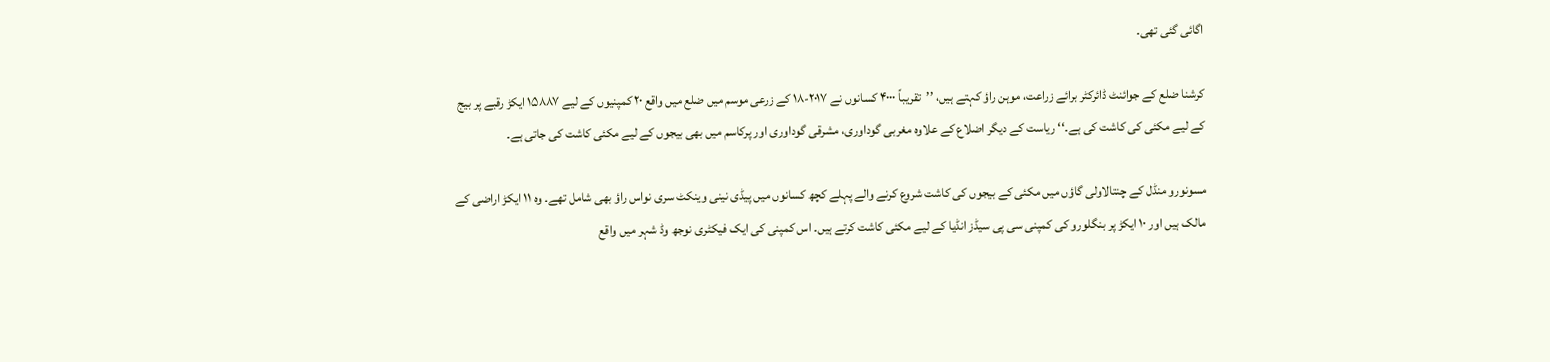اگائی گئی تھی۔

کرشنا ضلع کے جوائنٹ ڈائرکٹر برائے زراعت، موہن راؤ کہتے ہیں، ’’تقریباً ۴۰۰۰ کسانوں نے ۲۰۱۷-۱۸ کے زرعی موسم میں ضلع میں واقع ۲۰ کمپنیوں کے لیے ۱۵۸۸۷ ایکڑ رقبے پر بیج کے لیے مکئی کی کاشت کی ہے۔‘‘ ریاست کے دیگر اضلاع کے علاوہ مغربی گوداوری، مشرقی گوداوری اور پرکاسم میں بھی بیجوں کے لیے مکئی کاشت کی جاتی ہے۔

مسونورو منڈل کے چنتالاولی گاؤں میں مکئی کے بیجوں کی کاشت شروع کرنے والے پہلے کچھ کسانوں میں پیڈی نینی وینکٹ سری نواس راؤ بھی شامل تھے۔ وہ ۱۱ ایکڑ اراضی کے مالک ہیں اور ۱۰ ایکڑ پر بنگلورو کی کمپنی سی پی سیڈز انڈیا کے لیے مکئی کاشت کرتے ہیں۔ اس کمپنی کی ایک فیکٹری نوجھ وڈ شہر میں واقع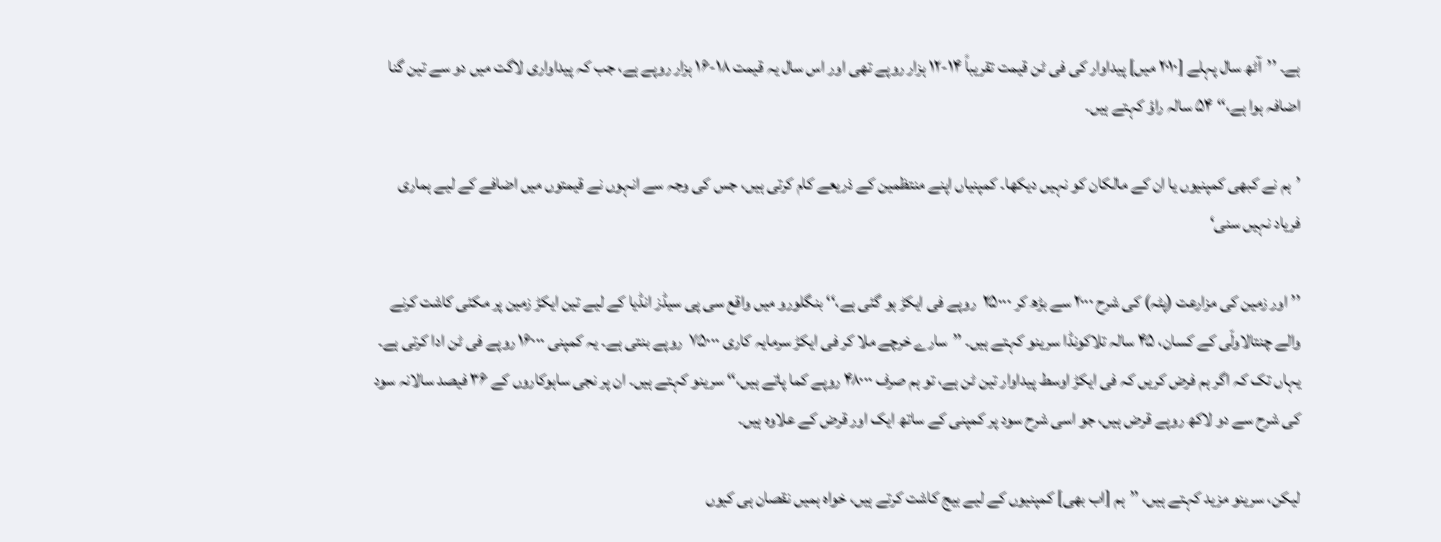ہے۔ ’’آٹھ سال پہلے [۲۰۱۰ میں] پیداوار کی فی ٹن قیمت تقریباً ۱۴-۱۲ ہزار روپے تھی اور اس سال یہ قیمت ۱۸-۱۶ ہزار روپے ہے، جب کہ پیداواری لاگت میں دو سے تین گنا اضافہ ہوا ہے،‘‘ ۵۴ سالہ راؤ کہتے ہیں۔

’ہم نے کبھی کمپنیوں یا ان کے مالکان کو نہیں دیکھا۔ کمپنیاں اپنے منتظمین کے ذریعے کام کرتی ہیں، جس کی وجہ سے انہوں نے قیمتوں میں اضافے کے لیے ہماری فریاد نہیں سنی‘

’’اور زمین کی مزارعت (پٹہ) کی شرح ۲۰۰۰ سے بڑھ کر ۲۵۰۰۰  روپے فی ایکڑ ہو گئی ہے،‘‘ بنگلورو میں واقع سی پی سیڈز انڈیا کے لیے تین ایکڑ زمین پر مکئی کاشت کرنے والے چنتالاولّی کے کسان، ۴۵ سالہ تلاکونڈا سرینو کہتے ہیں۔ ’’سارے خرچے ملا کر فی ایکڑ سرمایہ کاری ۷۵۰۰۰  روپے بنتی ہے۔ یہ کمپنی ۱۶۰۰۰ روپے فی ٹن ادا کرتی ہے۔ یہاں تک کہ اگر ہم فرض کریں کہ فی ایکڑ اوسط پیداوار تین ٹن ہے، تو ہم صرف ۴۸۰۰۰ روپے کما پاتے ہیں،‘‘ سرینو کہتے ہیں۔ ان پر نجی ساہوکاروں کے ۳۶ فیصد سالانہ سود کی شرح سے دو لاکھ روپے قرض ہیں، جو اسی شرح سود پر کمپنی کے ساتھ ایک اور قرض کے علاوہ ہیں۔

لیکن، سرینو مزید کہتے ہیں، ’’ہم [اب بھی] کمپنیوں کے لیے بیج کاشت کرتے ہیں، خواہ ہمیں نقصان ہی کیوں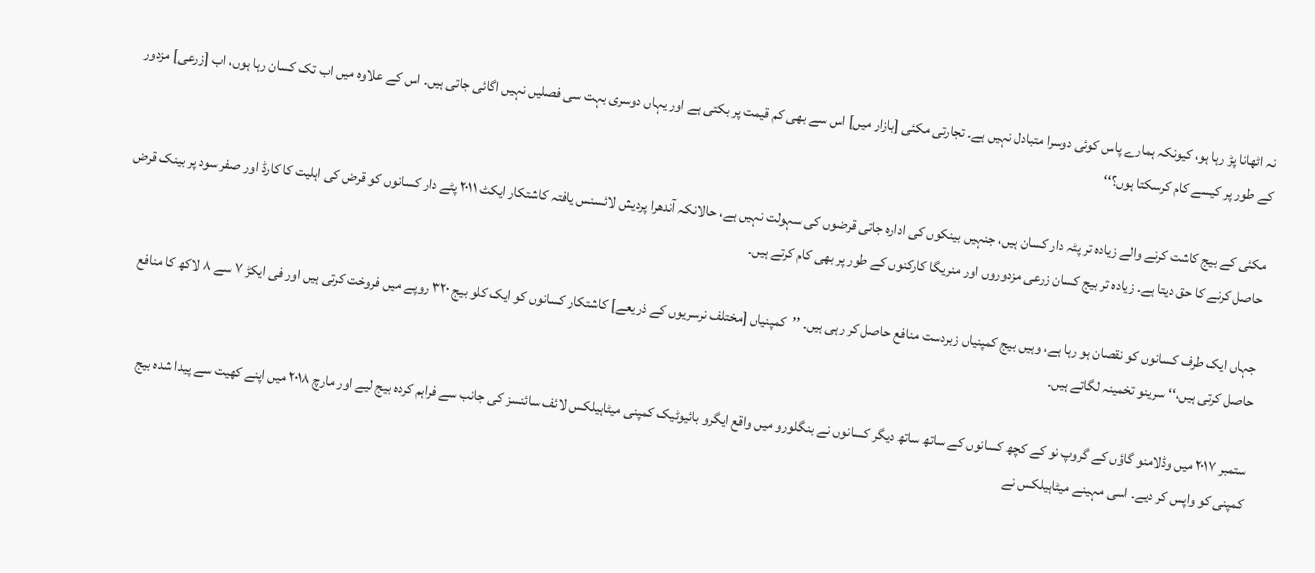نہ اٹھانا پڑ رہا ہو، کیونکہ ہمارے پاس کوئی دوسرا متبادل نہیں ہے۔ تجارتی مکئی [بازار میں] اس سے بھی کم قیمت پر بکتی ہے اور یہاں دوسری بہت سی فصلیں نہیں اگائی جاتی ہیں۔ اس کے علاوہ میں اب تک کسان رہا ہوں، اب [زرعی] مزدور کے طور پر کیسے کام کرسکتا ہوں؟‘‘

مکئی کے بیج کاشت کرنے والے زیادہ تر پٹہ دار کسان ہیں، جنہیں بینکوں کی ادارہ جاتی قرضوں کی سہولت نہیں ہے، حالانکہ آندھرا پردیش لائسنس یافتہ کاشتکار ایکٹ ۲۰۱۱ پٹے دار کسانوں کو قرض کی اہلیت کا کارڈ اور صفر سود پر بینک قرض حاصل کرنے کا حق دیتا ہے۔ زیادہ تر بیج کسان زرعی مزدوروں اور منریگا کارکنوں کے طور پر بھی کام کرتے ہیں۔

جہاں ایک طرف کسانوں کو نقصان ہو رہا ہے، وہیں بیج کمپنیاں زبردست منافع حاصل کر رہی ہیں۔ ’’کمپنیاں [مختلف نرسریوں کے ذریعے] کاشتکار کسانوں کو ایک کلو بیج ۳۲۰ روپے میں فروخت کرتی ہیں اور فی ایکڑ ۷ سے ۸ لاکھ کا منافع حاصل کرتی ہیں،‘‘ سرینو تخمینہ لگاتے ہیں۔

ستمبر ۲۰۱۷ میں وڈلامنو گاؤں کے گروپ نو کے کچھ کسانوں کے ساتھ ساتھ دیگر کسانوں نے بنگلورو میں واقع ایگرو بائیوٹیک کمپنی میٹاہیلکس لائف سائنسز کی جانب سے فراہم کردہ بیج لیے اور مارچ ۲۰۱۸ میں اپنے کھیت سے پیدا شدہ بیج کمپنی کو واپس کر دیے۔ اسی مہینے میٹاہیلکس نے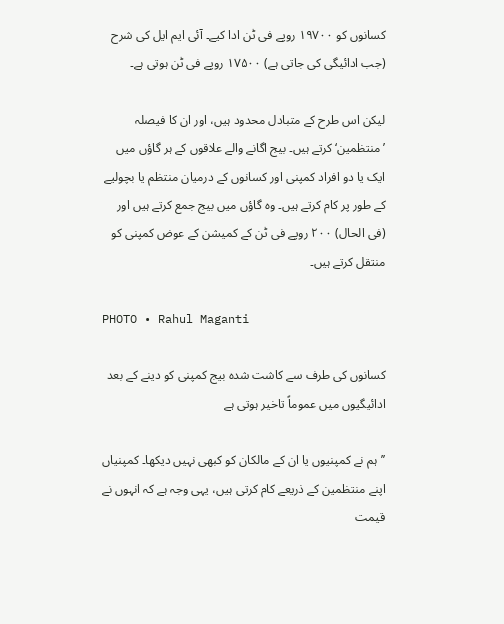کسانوں کو ۱۹۷۰۰ روپے فی ٹن ادا کیے۔ آئی ایم ایل کی شرح (جب ادائیگی کی جاتی ہے) ۱۷۵۰۰ روپے فی ٹن ہوتی ہے۔

لیکن اس طرح کے متبادل محدود ہیں، اور ان کا فیصلہ ’منتظمین‘ کرتے ہیں۔ بیج اگانے والے علاقوں کے ہر گاؤں میں ایک یا دو افراد کمپنی اور کسانوں کے درمیان منتظم یا بچولیے کے طور پر کام کرتے ہیں۔ وہ گاؤں میں بیج جمع کرتے ہیں اور (فی الحال) ۲۰۰ روپے فی ٹن کے کمیشن کے عوض کمپنی کو منتقل کرتے ہیں۔

PHOTO • Rahul Maganti

کسانوں کی طرف سے کاشت شدہ بیج کمپنی کو دینے کے بعد ادائیگیوں میں عموماً تاخیر ہوتی ہے

’’ہم نے کمپنیوں یا ان کے مالکان کو کبھی نہیں دیکھا۔ کمپنیاں اپنے منتظمین کے ذریعے کام کرتی ہیں، یہی وجہ ہے کہ انہوں نے قیمت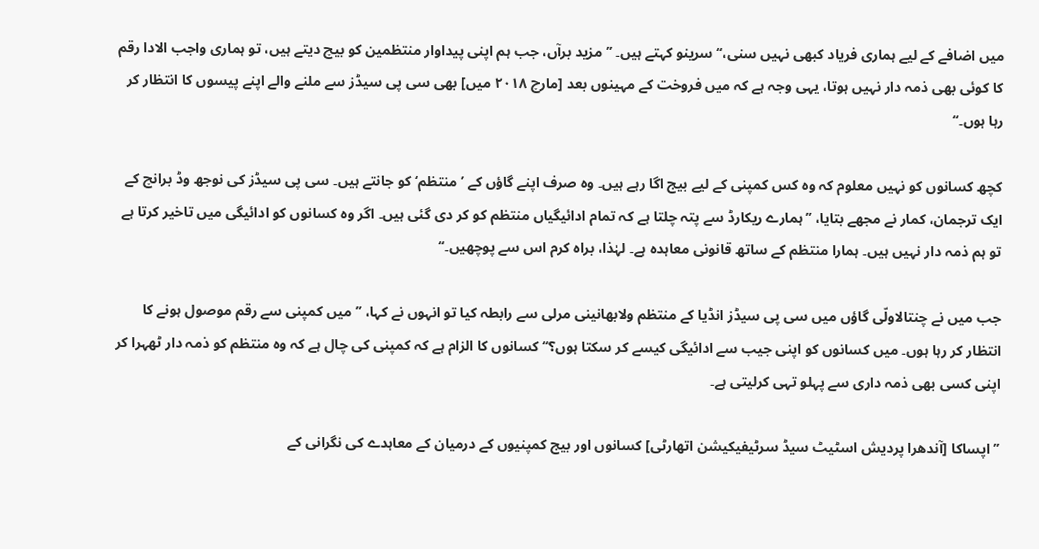میں اضافے کے لیے ہماری فریاد کبھی نہیں سنی،‘‘ سرینو کہتے ہیں۔ ’’مزید برآں، جب ہم اپنی پیداوار منتظمین کو بیچ دیتے ہیں، تو ہماری واجب الادا رقم کا کوئی بھی ذمہ دار نہیں ہوتا، یہی وجہ ہے کہ میں فروخت کے مہینوں بعد [مارچ ۲۰۱۸ میں] بھی سی پی سیڈز سے ملنے والے اپنے پیسوں کا انتظار کر رہا ہوں۔‘‘

کچھ کسانوں کو نہیں معلوم کہ وہ کس کمپنی کے لیے بیج اگا رہے ہیں۔ وہ صرف اپنے گاؤں کے ’منتظم‘ کو جانتے ہیں۔ سی پی سیڈز کی نوجھ وڈ برانچ کے ایک ترجمان، کمار نے مجھے بتایا، ’’ہمارے ریکارڈ سے پتہ چلتا ہے کہ تمام ادائیگیاں منتظم کو کر دی گئی ہیں۔ اگر وہ کسانوں کو ادائیگی میں تاخیر کرتا ہے تو ہم ذمہ دار نہیں ہیں۔ ہمارا منتظم کے ساتھ قانونی معاہدہ ہے۔ لہٰذا، براہ کرم اس سے پوچھیں۔‘‘

جب میں نے چنتالاولّی گاؤں میں سی پی سیڈز انڈیا کے منتظم ولابھانینی مرلی سے رابطہ کیا تو انہوں نے کہا، ’’میں کمپنی سے رقم موصول ہونے کا انتظار کر رہا ہوں۔ میں کسانوں کو اپنی جیب سے ادائیگی کیسے کر سکتا ہوں؟‘‘ کسانوں کا الزام ہے کہ کمپنی کی چال ہے کہ وہ منتظم کو ذمہ دار ٹھہرا کر اپنی کسی بھی ذمہ داری سے پہلو تہی کرلیتی ہے۔

’’اپساکا [آندھرا پردیش اسٹیٹ سیڈ سرٹیفیکیشن اتھارٹی] کسانوں اور بیج کمپنیوں کے درمیان کے معاہدے کی نگرانی کے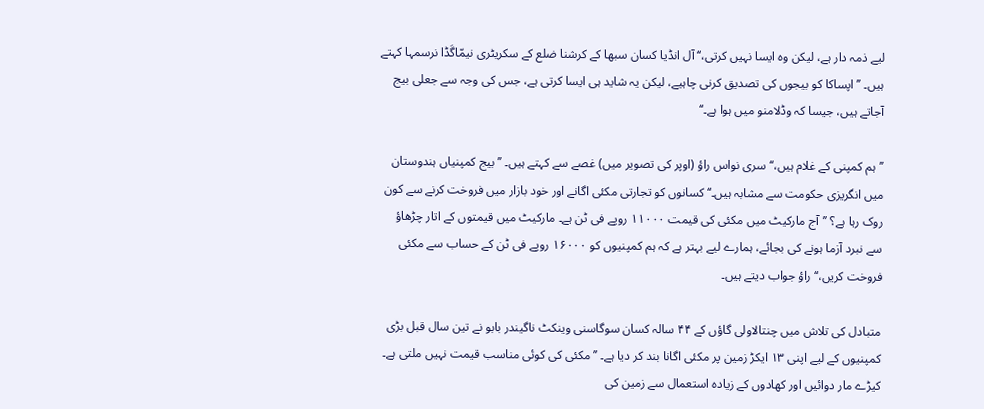لیے ذمہ دار ہے، لیکن وہ ایسا نہیں کرتی،‘‘ آل انڈیا کسان سبھا کے کرشنا ضلع کے سکریٹری نیمّاگَڈا نرسمہا کہتے ہیں۔ ’’اپساکا کو بیجوں کی تصدیق کرنی چاہیے، لیکن یہ شاید ہی ایسا کرتی ہے، جس کی وجہ سے جعلی بیج آجاتے ہیں، جیسا کہ وڈلامنو میں ہوا ہے۔‘‘

’’ہم کمپنی کے غلام ہیں،‘‘ سری نواس راؤ (اوپر کی تصویر میں) غصے سے کہتے ہیں۔ ’’بیج کمپنیاں ہندوستان میں انگریزی حکومت سے مشابہ ہیں۔‘‘ کسانوں کو تجارتی مکئی اگانے اور خود بازار میں فروخت کرنے سے کون روک رہا ہے؟ ’’آج مارکیٹ میں مکئی کی قیمت ۱۱۰۰۰ روپے فی ٹن ہے۔ مارکیٹ میں قیمتوں کے اتار چڑھاؤ سے نبرد آزما ہونے کی بجائے، ہمارے لیے بہتر ہے کہ ہم کمپنیوں کو ۱۶۰۰۰ روپے فی ٹن کے حساب سے مکئی فروخت کریں،‘‘ راؤ جواب دیتے ہیں۔

متبادل کی تلاش میں چنتالاولی گاؤں کے ۴۴ سالہ کسان سوگاسنی وینکٹ ناگیندر بابو نے تین سال قبل بڑی کمپنیوں کے لیے اپنی ۱۳ ایکڑ زمین پر مکئی اگانا بند کر دیا ہے۔ ’’مکئی کی کوئی مناسب قیمت نہیں ملتی ہے۔ کیڑے مار دوائیں اور کھادوں کے زیادہ استعمال سے زمین کی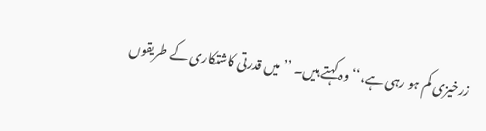زرخیزی کم ہو رہی ہے،‘‘ وہ کہتے ہیں۔ ’’میں قدرتی کاشتکاری کے طریقوں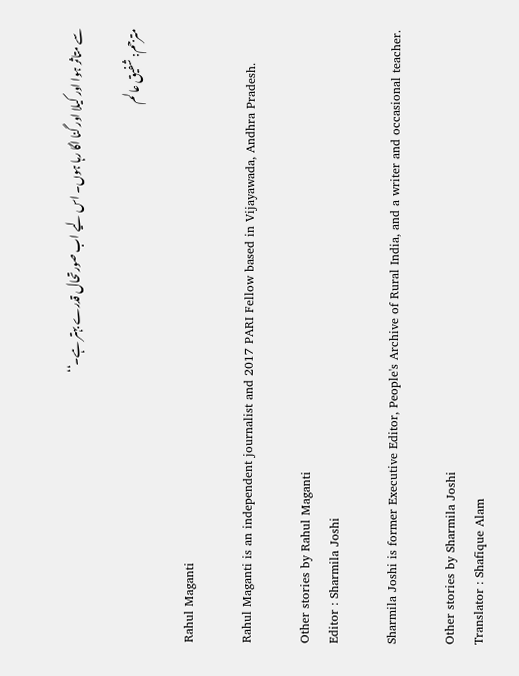سے متاثر ہوا اور کیلا اور گنا اگا رہا ہوں۔ اس لیے اب صورتحال قدرے بہتر ہے۔‘‘

مترجم: شفیق عالم

Rahul Maganti

Rahul Maganti is an independent journalist and 2017 PARI Fellow based in Vijayawada, Andhra Pradesh.

Other stories by Rahul Maganti
Editor : Sharmila Joshi

Sharmila Joshi is former Executive Editor, People's Archive of Rural India, and a writer and occasional teacher.

Other stories by Sharmila Joshi
Translator : Shafique Alam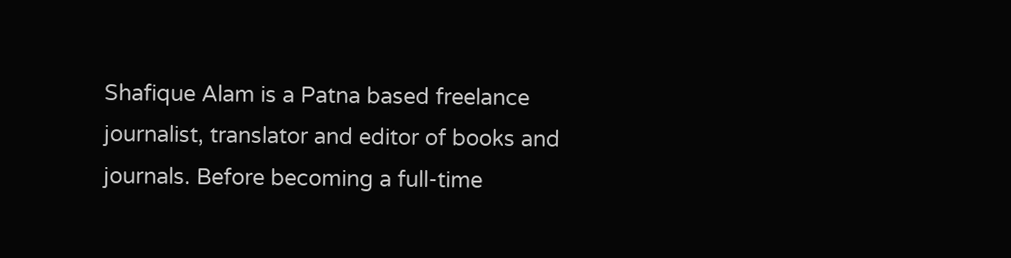Shafique Alam is a Patna based freelance journalist, translator and editor of books and journals. Before becoming a full-time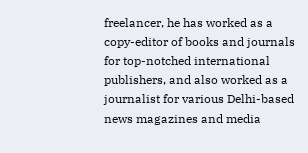freelancer, he has worked as a copy-editor of books and journals for top-notched international publishers, and also worked as a journalist for various Delhi-based news magazines and media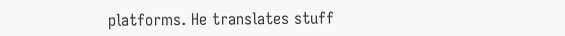platforms. He translates stuff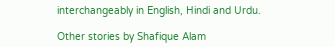interchangeably in English, Hindi and Urdu.

Other stories by Shafique Alam